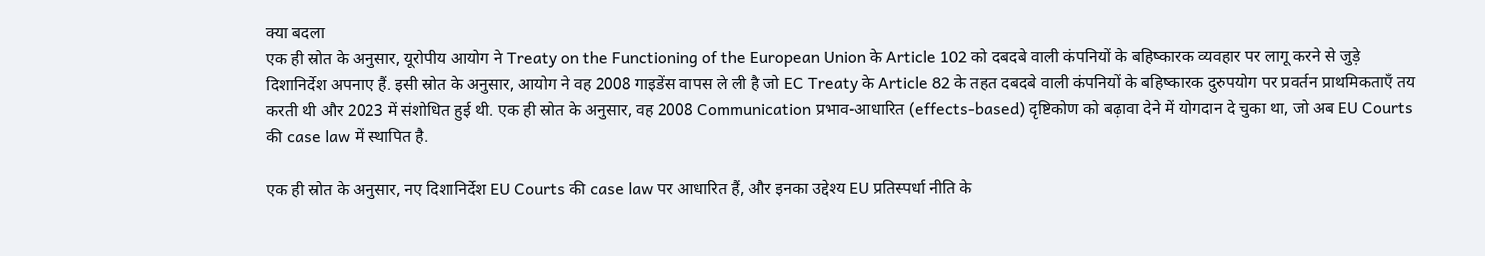क्या बदला
एक ही स्रोत के अनुसार, यूरोपीय आयोग ने Treaty on the Functioning of the European Union के Article 102 को दबदबे वाली कंपनियों के बहिष्कारक व्यवहार पर लागू करने से जुड़े दिशानिर्देश अपनाए हैं. इसी स्रोत के अनुसार, आयोग ने वह 2008 गाइडेंस वापस ले ली है जो EC Treaty के Article 82 के तहत दबदबे वाली कंपनियों के बहिष्कारक दुरुपयोग पर प्रवर्तन प्राथमिकताएँ तय करती थी और 2023 में संशोधित हुई थी. एक ही स्रोत के अनुसार, वह 2008 Communication प्रभाव-आधारित (effects-based) दृष्टिकोण को बढ़ावा देने में योगदान दे चुका था, जो अब EU Courts की case law में स्थापित है.

एक ही स्रोत के अनुसार, नए दिशानिर्देश EU Courts की case law पर आधारित हैं, और इनका उद्देश्य EU प्रतिस्पर्धा नीति के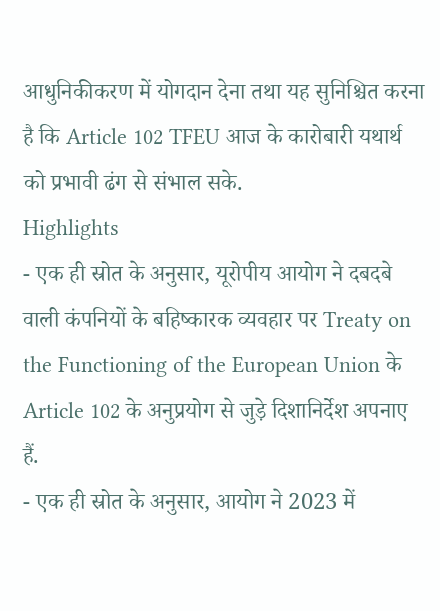आधुनिकीकरण में योगदान देना तथा यह सुनिश्चित करना है कि Article 102 TFEU आज के कारोबारी यथार्थ को प्रभावी ढंग से संभाल सके.
Highlights
- एक ही स्रोत के अनुसार, यूरोपीय आयोग ने दबदबे वाली कंपनियों के बहिष्कारक व्यवहार पर Treaty on the Functioning of the European Union के Article 102 के अनुप्रयोग से जुड़े दिशानिर्देश अपनाए हैं.
- एक ही स्रोत के अनुसार, आयोग ने 2023 में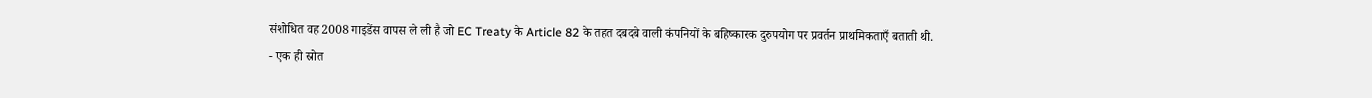संशोधित वह 2008 गाइडेंस वापस ले ली है जो EC Treaty के Article 82 के तहत दबदबे वाली कंपनियों के बहिष्कारक दुरुपयोग पर प्रवर्तन प्राथमिकताएँ बताती थी.
- एक ही स्रोत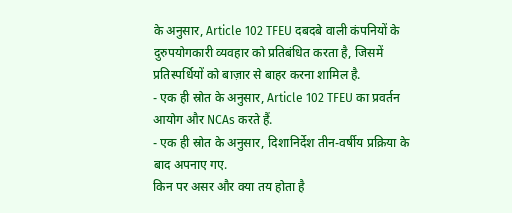के अनुसार, Article 102 TFEU दबदबे वाली कंपनियों के दुरुपयोगकारी व्यवहार को प्रतिबंधित करता है, जिसमें प्रतिस्पर्धियों को बाज़ार से बाहर करना शामिल है.
- एक ही स्रोत के अनुसार, Article 102 TFEU का प्रवर्तन आयोग और NCAs करते हैं.
- एक ही स्रोत के अनुसार, दिशानिर्देश तीन-वर्षीय प्रक्रिया के बाद अपनाए गए.
किन पर असर और क्या तय होता है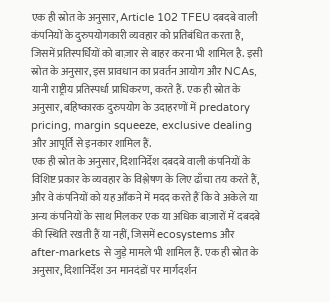एक ही स्रोत के अनुसार, Article 102 TFEU दबदबे वाली कंपनियों के दुरुपयोगकारी व्यवहार को प्रतिबंधित करता है, जिसमें प्रतिस्पर्धियों को बाज़ार से बाहर करना भी शामिल है. इसी स्रोत के अनुसार, इस प्रावधान का प्रवर्तन आयोग और NCAs, यानी राष्ट्रीय प्रतिस्पर्धा प्राधिकरण, करते हैं. एक ही स्रोत के अनुसार, बहिष्कारक दुरुपयोग के उदाहरणों में predatory pricing, margin squeeze, exclusive dealing और आपूर्ति से इनकार शामिल हैं.
एक ही स्रोत के अनुसार, दिशानिर्देश दबदबे वाली कंपनियों के विशिष्ट प्रकार के व्यवहार के विश्लेषण के लिए ढाँचा तय करते हैं, और वे कंपनियों को यह आँकने में मदद करते हैं कि वे अकेले या अन्य कंपनियों के साथ मिलकर एक या अधिक बाज़ारों में दबदबे की स्थिति रखती हैं या नहीं, जिसमें ecosystems और after-markets से जुड़े मामले भी शामिल हैं. एक ही स्रोत के अनुसार, दिशानिर्देश उन मानदंडों पर मार्गदर्शन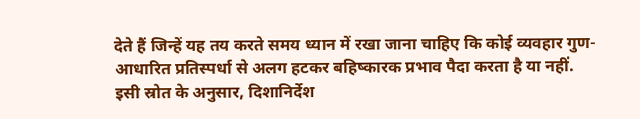देते हैं जिन्हें यह तय करते समय ध्यान में रखा जाना चाहिए कि कोई व्यवहार गुण-आधारित प्रतिस्पर्धा से अलग हटकर बहिष्कारक प्रभाव पैदा करता है या नहीं. इसी स्रोत के अनुसार, दिशानिर्देश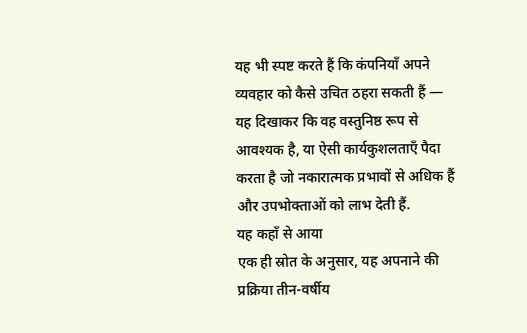यह भी स्पष्ट करते हैं कि कंपनियाँ अपने व्यवहार को कैसे उचित ठहरा सकती हैं — यह दिखाकर कि वह वस्तुनिष्ठ रूप से आवश्यक है, या ऐसी कार्यकुशलताएँ पैदा करता है जो नकारात्मक प्रभावों से अधिक हैं और उपभोक्ताओं को लाभ देती हैं.
यह कहाँ से आया
एक ही स्रोत के अनुसार, यह अपनाने की प्रक्रिया तीन-वर्षीय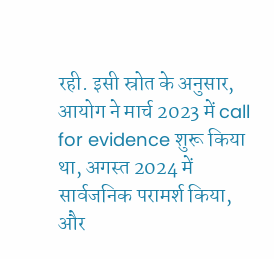रही. इसी स्रोत के अनुसार, आयोग ने मार्च 2023 में call for evidence शुरू किया था, अगस्त 2024 में सार्वजनिक परामर्श किया, और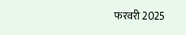फरवरी 2025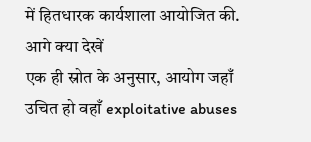में हितधारक कार्यशाला आयोजित की.
आगे क्या देखें
एक ही स्रोत के अनुसार, आयोग जहाँ उचित हो वहाँ exploitative abuses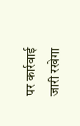पर कार्रवाई जारी रखेगा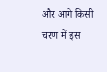और आगे किसी चरण में इस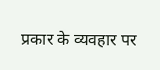प्रकार के व्यवहार पर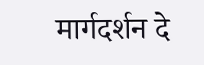मार्गदर्शन दे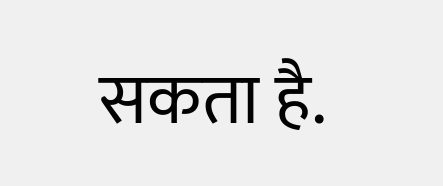सकता है.